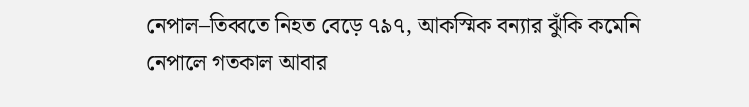নেপাল–তিব্বতে নিহত বেড়ে ৭৯৭, আকস্মিক বন্যার ঝুঁকি কমেনি
নেপালে গতকাল আবার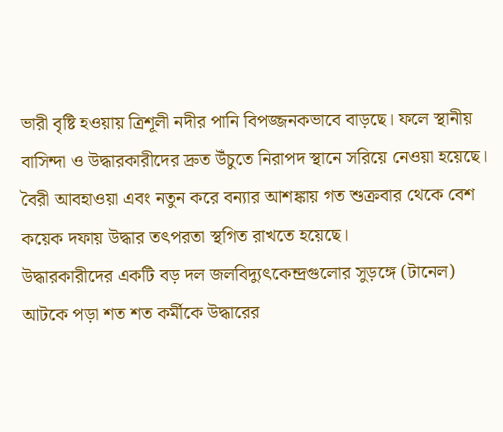ভারী বৃষ্টি হওয়ায় ত্রিশূলী নদীর পানি বিপজ্জনকভাবে বাড়ছে। ফলে স্থানীয় বাসিন্দা ও উদ্ধারকারীদের দ্রুত উঁচুতে নিরাপদ স্থানে সরিয়ে নেওয়া হয়েছে। বৈরী আবহাওয়া এবং নতুন করে বন্যার আশঙ্কায় গত শুক্রবার থেকে বেশ কয়েক দফায় উদ্ধার তৎপরতা স্থগিত রাখতে হয়েছে।
উদ্ধারকারীদের একটি বড় দল জলবিদ্যুৎকেন্দ্রগুলোর সুড়ঙ্গে (টানেল) আটকে পড়া শত শত কর্মীকে উদ্ধারের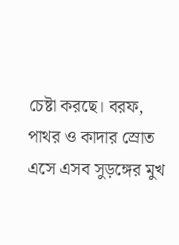চেষ্টা করছে। বরফ, পাথর ও কাদার স্রোত এসে এসব সুড়ঙ্গের মুখ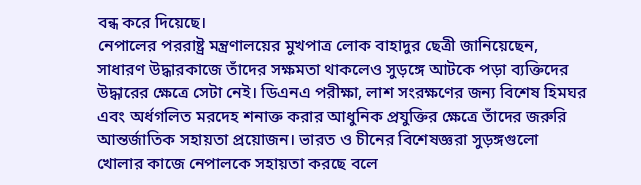বন্ধ করে দিয়েছে।
নেপালের পররাষ্ট্র মন্ত্রণালয়ের মুখপাত্র লোক বাহাদুর ছেত্রী জানিয়েছেন, সাধারণ উদ্ধারকাজে তাঁদের সক্ষমতা থাকলেও সুড়ঙ্গে আটকে পড়া ব্যক্তিদের উদ্ধারের ক্ষেত্রে সেটা নেই। ডিএনএ পরীক্ষা, লাশ সংরক্ষণের জন্য বিশেষ হিমঘর এবং অর্ধগলিত মরদেহ শনাক্ত করার আধুনিক প্রযুক্তির ক্ষেত্রে তাঁদের জরুরি আন্তর্জাতিক সহায়তা প্রয়োজন। ভারত ও চীনের বিশেষজ্ঞরা সুড়ঙ্গগুলো খোলার কাজে নেপালকে সহায়তা করছে বলে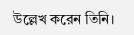উল্লেখ করেন তিনি।